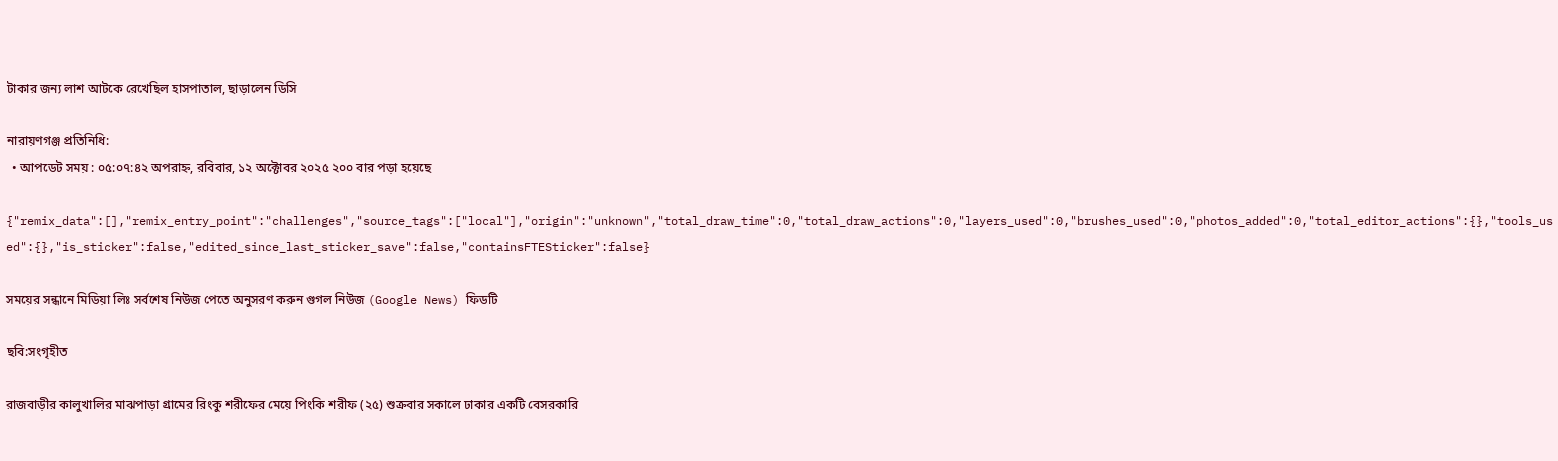টাকার জন্য লাশ আটকে রেখেছিল হাসপাতাল, ছাড়ালেন ডিসি

নারায়ণগঞ্জ প্রতিনিধি:
  • আপডেট সময় : ০৫:০৭:৪২ অপরাহ্ন, রবিবার, ১২ অক্টোবর ২০২৫ ২০০ বার পড়া হয়েছে

{"remix_data":[],"remix_entry_point":"challenges","source_tags":["local"],"origin":"unknown","total_draw_time":0,"total_draw_actions":0,"layers_used":0,"brushes_used":0,"photos_added":0,"total_editor_actions":{},"tools_used":{},"is_sticker":false,"edited_since_last_sticker_save":false,"containsFTESticker":false}

সময়ের সন্ধানে মিডিয়া লিঃ সর্বশেষ নিউজ পেতে অনুসরণ করুন গুগল নিউজ (Google News) ফিডটি

ছবি:সংগৃহীত

রাজবাড়ীর কালুখালির মাঝপাড়া গ্রামের রিংকু শরীফের মেয়ে পিংকি শরীফ (২৫) শুক্রবার সকালে ঢাকার একটি বেসরকারি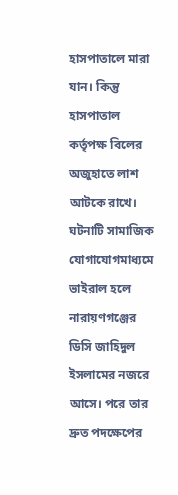হাসপাতালে মারা যান। কিন্তু হাসপাতাল কর্তৃপক্ষ বিলের অজুহাতে লাশ আটকে রাখে। ঘটনাটি সামাজিক যোগাযোগমাধ্যমে ভাইরাল হলে নারায়ণগঞ্জের ডিসি জাহিদুল ইসলামের নজরে আসে। পরে তার দ্রুত পদক্ষেপের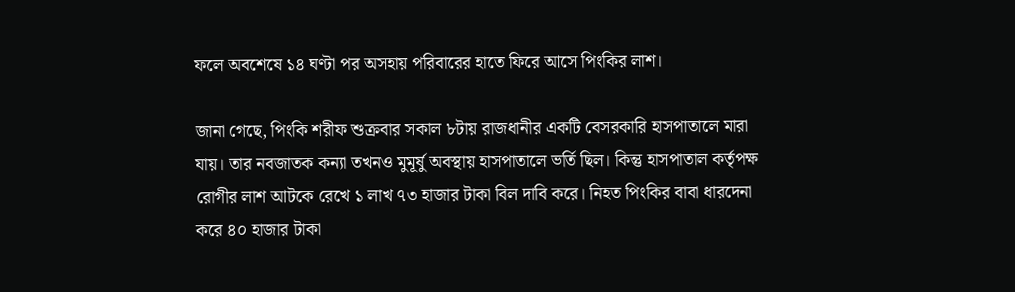ফলে অবশেষে ১৪ ঘণ্টা পর অসহায় পরিবারের হাতে ফিরে আসে পিংকির লাশ।

জানা গেছে, পিংকি শরীফ শুক্রবার সকাল ৮টায় রাজধানীর একটি বেসরকারি হাসপাতালে মারা যায়। তার নবজাতক কন্যা তখনও মুমূর্ষু অবস্থায় হাসপাতালে ভর্তি ছিল। কিন্তু হাসপাতাল কর্তৃপক্ষ রোগীর লাশ আটকে রেখে ১ লাখ ৭৩ হাজার টাকা বিল দাবি করে। নিহত পিংকির বাবা ধারদেনা করে ৪০ হাজার টাকা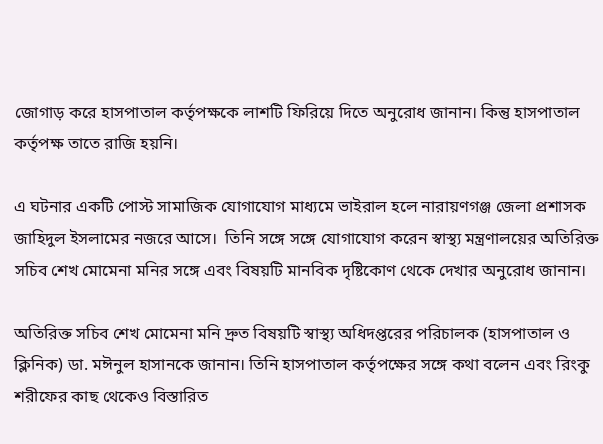জোগাড় করে হাসপাতাল কর্তৃপক্ষকে লাশটি ফিরিয়ে দিতে অনুরোধ জানান। কিন্তু হাসপাতাল কর্তৃপক্ষ তাতে রাজি হয়নি।

এ ঘটনার একটি পোস্ট সামাজিক যোগাযোগ মাধ্যমে ভাইরাল হলে নারায়ণগঞ্জ জেলা প্রশাসক জাহিদুল ইসলামের নজরে আসে।  তিনি সঙ্গে সঙ্গে যোগাযোগ করেন স্বাস্থ্য মন্ত্রণালয়ের অতিরিক্ত সচিব শেখ মোমেনা মনির সঙ্গে এবং বিষয়টি মানবিক দৃষ্টিকোণ থেকে দেখার অনুরোধ জানান।

অতিরিক্ত সচিব শেখ মোমেনা মনি দ্রুত বিষয়টি স্বাস্থ্য অধিদপ্তরের পরিচালক (হাসপাতাল ও ক্লিনিক) ডা. মঈনুল হাসানকে জানান। তিনি হাসপাতাল কর্তৃপক্ষের সঙ্গে কথা বলেন এবং রিংকু শরীফের কাছ থেকেও বিস্তারিত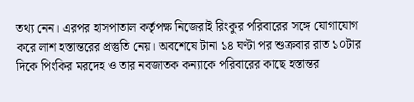তথ্য নেন। এরপর হাসপাতাল কর্তৃপক্ষ নিজেরাই রিংকুর পরিবারের সঙ্গে যোগাযোগ করে লাশ হস্তান্তরের প্রস্তুতি নেয়। অবশেষে টানা ১৪ ঘণ্টা পর শুক্রবার রাত ১০টার দিকে পিংকির মরদেহ ও তার নবজাতক কন্যাকে পরিবারের কাছে হস্তান্তর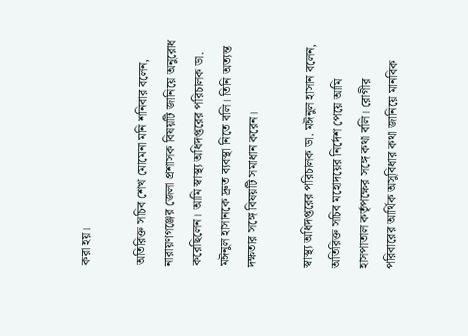করা হয়।

অতিরিক্ত সচিব শেখ মোমেনা মনি শনিবার বলেন, নারায়ণগঞ্জের জেলা প্রশাসক বিষয়টি জানিয়ে অনুরোধ করেছিলেন। আমি স্বাস্থ্য অধিদপ্তরের পরিচালক ডা. মঈনুল হাসানকে দ্রুত ব্যবস্থা নিতে বলি। তিনি অত্যন্ত দক্ষতার সঙ্গে বিষয়টি সমাধান করেন।

স্বাস্থ্য অধিদপ্তরের পরিচালক ডা. মঈনুল হাসান বলেন, অতিরিক্ত সচিব মহোদয়ের নির্দেশ পেয়ে আমি হাসপাতাল কর্তৃপক্ষের সঙ্গে কথা বলি। রোগীর পরিবারের আর্থিক অসুবিধার কথা জানিয়ে মানবিক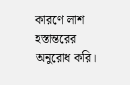কারণে লাশ হস্তান্তরের অনুরোধ করি।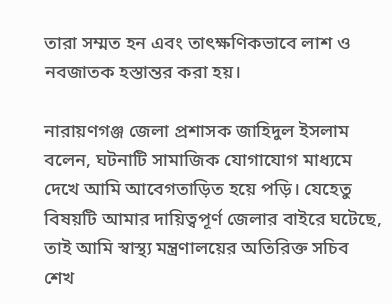তারা সম্মত হন এবং তাৎক্ষণিকভাবে লাশ ও নবজাতক হস্তান্তর করা হয়।

নারায়ণগঞ্জ জেলা প্রশাসক জাহিদুল ইসলাম বলেন, ঘটনাটি সামাজিক যোগাযোগ মাধ্যমে দেখে আমি আবেগতাড়িত হয়ে পড়ি। যেহেতু বিষয়টি আমার দায়িত্বপূর্ণ জেলার বাইরে ঘটেছে, তাই আমি স্বাস্থ্য মন্ত্রণালয়ের অতিরিক্ত সচিব শেখ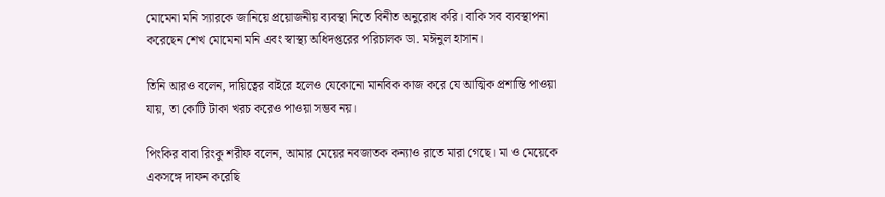মোমেনা মনি স্যারকে জানিয়ে প্রয়োজনীয় ব্যবস্থা নিতে বিনীত অনুরোধ করি। বাকি সব ব্যবস্থাপনা করেছেন শেখ মোমেনা মনি এবং স্বাস্থ্য অধিদপ্তরের পরিচালক ডা. মঈনুল হাসান।

তিনি আরও বলেন, দায়িত্বের বাইরে হলেও যেকোনো মানবিক কাজ করে যে আত্মিক প্রশান্তি পাওয়া যায়, তা কোটি টাকা খরচ করেও পাওয়া সম্ভব নয়।

পিংকির বাবা রিংকু শরীফ বলেন, আমার মেয়ের নবজাতক কন্যাও রাতে মারা গেছে। মা ও মেয়েকে একসঙ্গে দাফন করেছি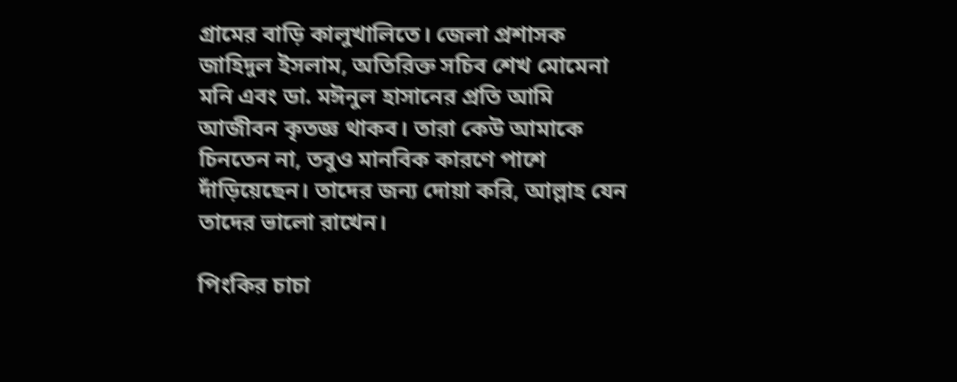গ্রামের বাড়ি কালুখালিতে। জেলা প্রশাসক জাহিদুল ইসলাম, অতিরিক্ত সচিব শেখ মোমেনা মনি এবং ডা. মঈনুল হাসানের প্রতি আমি আজীবন কৃতজ্ঞ থাকব। তারা কেউ আমাকে চিনতেন না, তবুও মানবিক কারণে পাশে দাঁড়িয়েছেন। তাদের জন্য দোয়া করি, আল্লাহ যেন তাদের ভালো রাখেন।

পিংকির চাচা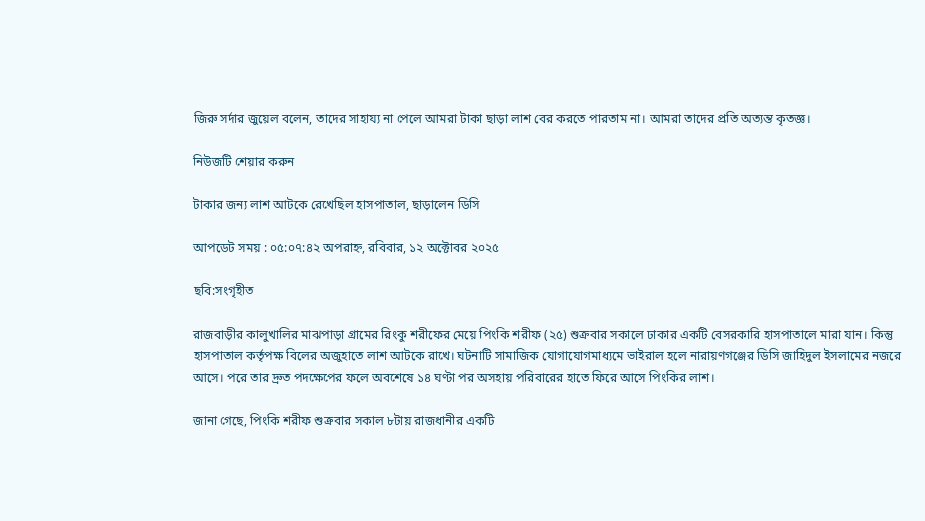জিরু সর্দার জুয়েল বলেন, তাদের সাহায্য না পেলে আমরা টাকা ছাড়া লাশ বের করতে পারতাম না। আমরা তাদের প্রতি অত্যন্ত কৃতজ্ঞ।

নিউজটি শেয়ার করুন

টাকার জন্য লাশ আটকে রেখেছিল হাসপাতাল, ছাড়ালেন ডিসি

আপডেট সময় : ০৫:০৭:৪২ অপরাহ্ন, রবিবার, ১২ অক্টোবর ২০২৫

ছবি:সংগৃহীত

রাজবাড়ীর কালুখালির মাঝপাড়া গ্রামের রিংকু শরীফের মেয়ে পিংকি শরীফ (২৫) শুক্রবার সকালে ঢাকার একটি বেসরকারি হাসপাতালে মারা যান। কিন্তু হাসপাতাল কর্তৃপক্ষ বিলের অজুহাতে লাশ আটকে রাখে। ঘটনাটি সামাজিক যোগাযোগমাধ্যমে ভাইরাল হলে নারায়ণগঞ্জের ডিসি জাহিদুল ইসলামের নজরে আসে। পরে তার দ্রুত পদক্ষেপের ফলে অবশেষে ১৪ ঘণ্টা পর অসহায় পরিবারের হাতে ফিরে আসে পিংকির লাশ।

জানা গেছে, পিংকি শরীফ শুক্রবার সকাল ৮টায় রাজধানীর একটি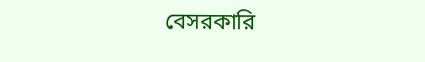বেসরকারি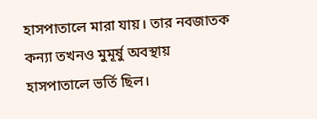হাসপাতালে মারা যায়। তার নবজাতক কন্যা তখনও মুমূর্ষু অবস্থায় হাসপাতালে ভর্তি ছিল।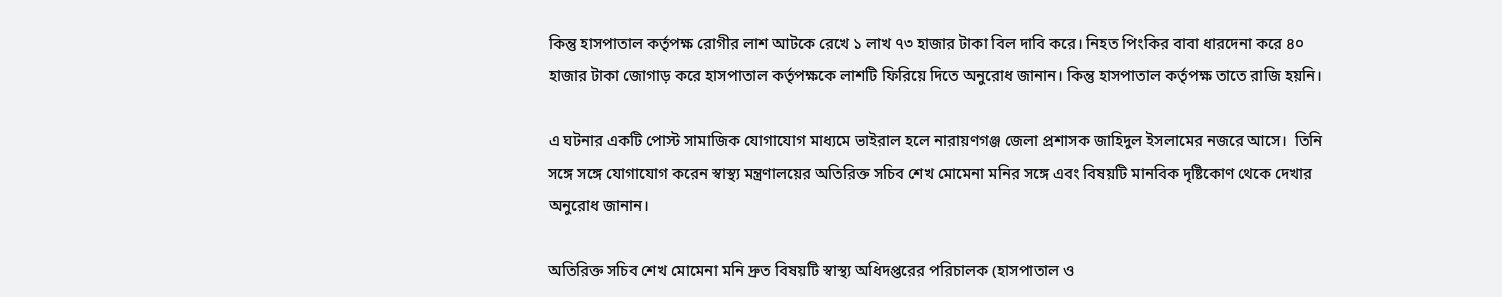কিন্তু হাসপাতাল কর্তৃপক্ষ রোগীর লাশ আটকে রেখে ১ লাখ ৭৩ হাজার টাকা বিল দাবি করে। নিহত পিংকির বাবা ধারদেনা করে ৪০ হাজার টাকা জোগাড় করে হাসপাতাল কর্তৃপক্ষকে লাশটি ফিরিয়ে দিতে অনুরোধ জানান। কিন্তু হাসপাতাল কর্তৃপক্ষ তাতে রাজি হয়নি।

এ ঘটনার একটি পোস্ট সামাজিক যোগাযোগ মাধ্যমে ভাইরাল হলে নারায়ণগঞ্জ জেলা প্রশাসক জাহিদুল ইসলামের নজরে আসে।  তিনি সঙ্গে সঙ্গে যোগাযোগ করেন স্বাস্থ্য মন্ত্রণালয়ের অতিরিক্ত সচিব শেখ মোমেনা মনির সঙ্গে এবং বিষয়টি মানবিক দৃষ্টিকোণ থেকে দেখার অনুরোধ জানান।

অতিরিক্ত সচিব শেখ মোমেনা মনি দ্রুত বিষয়টি স্বাস্থ্য অধিদপ্তরের পরিচালক (হাসপাতাল ও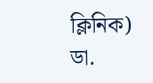ক্লিনিক) ডা.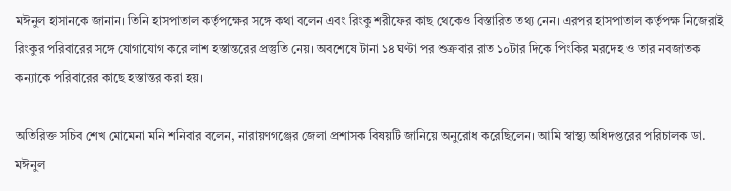মঈনুল হাসানকে জানান। তিনি হাসপাতাল কর্তৃপক্ষের সঙ্গে কথা বলেন এবং রিংকু শরীফের কাছ থেকেও বিস্তারিত তথ্য নেন। এরপর হাসপাতাল কর্তৃপক্ষ নিজেরাই রিংকুর পরিবারের সঙ্গে যোগাযোগ করে লাশ হস্তান্তরের প্রস্তুতি নেয়। অবশেষে টানা ১৪ ঘণ্টা পর শুক্রবার রাত ১০টার দিকে পিংকির মরদেহ ও তার নবজাতক কন্যাকে পরিবারের কাছে হস্তান্তর করা হয়।

অতিরিক্ত সচিব শেখ মোমেনা মনি শনিবার বলেন, নারায়ণগঞ্জের জেলা প্রশাসক বিষয়টি জানিয়ে অনুরোধ করেছিলেন। আমি স্বাস্থ্য অধিদপ্তরের পরিচালক ডা. মঈনুল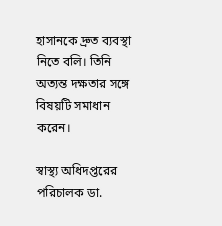হাসানকে দ্রুত ব্যবস্থা নিতে বলি। তিনি অত্যন্ত দক্ষতার সঙ্গে বিষয়টি সমাধান করেন।

স্বাস্থ্য অধিদপ্তরের পরিচালক ডা.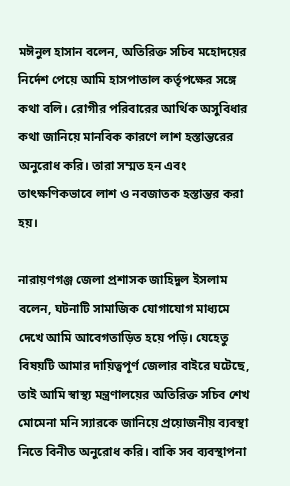মঈনুল হাসান বলেন, অতিরিক্ত সচিব মহোদয়ের নির্দেশ পেয়ে আমি হাসপাতাল কর্তৃপক্ষের সঙ্গে কথা বলি। রোগীর পরিবারের আর্থিক অসুবিধার কথা জানিয়ে মানবিক কারণে লাশ হস্তান্তরের অনুরোধ করি। তারা সম্মত হন এবং তাৎক্ষণিকভাবে লাশ ও নবজাতক হস্তান্তর করা হয়।

নারায়ণগঞ্জ জেলা প্রশাসক জাহিদুল ইসলাম বলেন, ঘটনাটি সামাজিক যোগাযোগ মাধ্যমে দেখে আমি আবেগতাড়িত হয়ে পড়ি। যেহেতু বিষয়টি আমার দায়িত্বপূর্ণ জেলার বাইরে ঘটেছে, তাই আমি স্বাস্থ্য মন্ত্রণালয়ের অতিরিক্ত সচিব শেখ মোমেনা মনি স্যারকে জানিয়ে প্রয়োজনীয় ব্যবস্থা নিতে বিনীত অনুরোধ করি। বাকি সব ব্যবস্থাপনা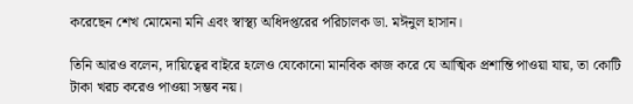করেছেন শেখ মোমেনা মনি এবং স্বাস্থ্য অধিদপ্তরের পরিচালক ডা. মঈনুল হাসান।

তিনি আরও বলেন, দায়িত্বের বাইরে হলেও যেকোনো মানবিক কাজ করে যে আত্মিক প্রশান্তি পাওয়া যায়, তা কোটি টাকা খরচ করেও পাওয়া সম্ভব নয়।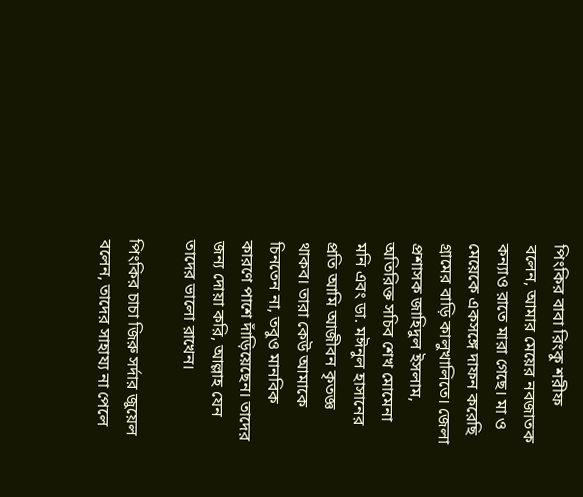পিংকির বাবা রিংকু শরীফ বলেন, আমার মেয়ের নবজাতক কন্যাও রাতে মারা গেছে। মা ও মেয়েকে একসঙ্গে দাফন করেছি গ্রামের বাড়ি কালুখালিতে। জেলা প্রশাসক জাহিদুল ইসলাম, অতিরিক্ত সচিব শেখ মোমেনা মনি এবং ডা. মঈনুল হাসানের প্রতি আমি আজীবন কৃতজ্ঞ থাকব। তারা কেউ আমাকে চিনতেন না, তবুও মানবিক কারণে পাশে দাঁড়িয়েছেন। তাদের জন্য দোয়া করি, আল্লাহ যেন তাদের ভালো রাখেন।

পিংকির চাচা জিরু সর্দার জুয়েল বলেন, তাদের সাহায্য না পেলে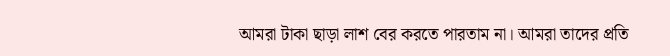আমরা টাকা ছাড়া লাশ বের করতে পারতাম না। আমরা তাদের প্রতি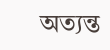অত্যন্ত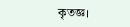কৃতজ্ঞ।